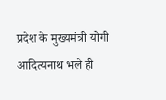प्रदेश के मुख्यमंत्री योगी आदित्यनाथ भले ही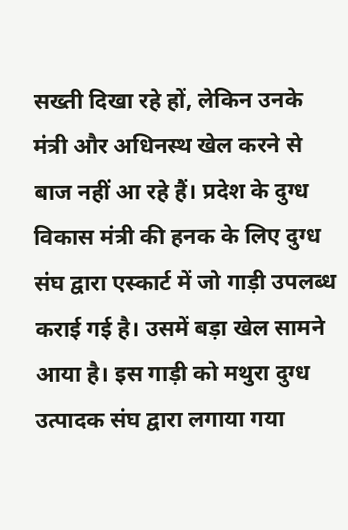सख्ती दिखा रहे हों, लेकिन उनके मंत्री और अधिनस्थ खेल करने से बाज नहीं आ रहे हैं। प्रदेश के दुग्ध विकास मंत्री की हनक के लिए दुग्ध संघ द्वारा एस्कार्ट में जो गाड़ी उपलब्ध कराई गई है। उसमें बड़ा खेल सामने आया है। इस गाड़ी को मथुरा दुग्ध उत्पादक संघ द्वारा लगाया गया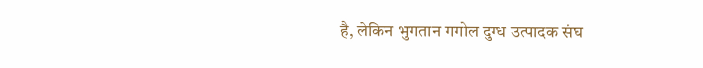है, लेकिन भुगतान गगोल दुग्ध उत्पादक संघ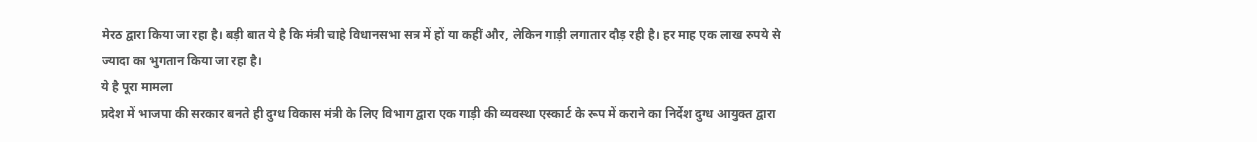मेरठ द्वारा किया जा रहा है। बड़ी बात ये है कि मंत्री चाहे विधानसभा सत्र में हों या कहीं और, लेकिन गाड़ी लगातार दौड़ रही है। हर माह एक लाख रुपये से ज्यादा का भुगतान किया जा रहा है।
ये है पूरा मामला
प्रदेश में भाजपा की सरकार बनते ही दुग्ध विकास मंत्री के लिए विभाग द्वारा एक गाड़ी की व्यवस्था एस्कार्ट के रूप में कराने का निर्देश दुग्ध आयुक्त द्वारा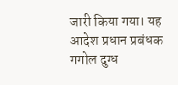जारी किया गया। यह आदेश प्रधान प्रबंधक गगोल दुग्ध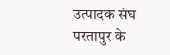उत्पादक संघ परतापुर के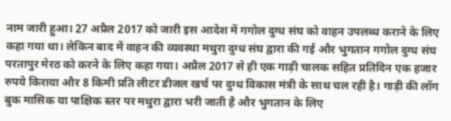नाम जारी हुआ। 27 अप्रैल 2017 को जारी इस आदेश में गगोल दुग्ध संघ को वाहन उपलब्ध कराने के लिए कहा गया था। लेकिन बाद में वाहन की व्यवस्था मथुरा दुग्ध संघ द्वारा की गई और भुगतान गगोल दुग्ध संघ परतापुर मेरठ को करने के लिए कहा गया। अप्रैल 2017 से ही एक गाड़ी चालक सहित प्रतिदिन एक हजार रुपये किराया और 8 किमी प्रति लीटर डीजल खर्च पर दुग्ध विकास मंत्री के साथ चल रही है। गाड़ी की लॉग बुक मासिक या पाक्षिक स्तर पर मथुरा द्वारा भरी जाती है और भुगतान के लिए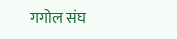गगोल संघ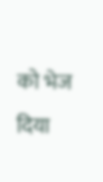को भेज दिया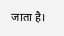जाता है।